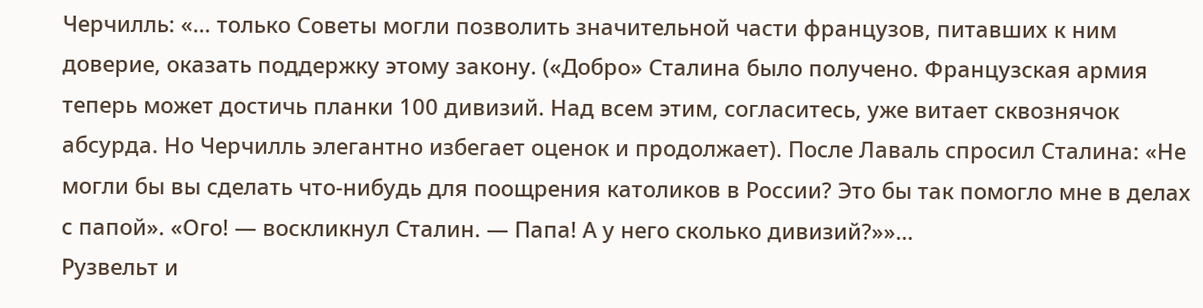Черчилль: «… только Советы могли позволить значительной части французов, питавших к ним доверие, оказать поддержку этому закону. («Добро» Сталина было получено. Французская армия теперь может достичь планки 100 дивизий. Над всем этим, согласитесь, уже витает сквознячок абсурда. Но Черчилль элегантно избегает оценок и продолжает). После Лаваль спросил Сталина: «Не могли бы вы сделать что-нибудь для поощрения католиков в России? Это бы так помогло мне в делах с папой». «Ого! — воскликнул Сталин. — Папа! А у него сколько дивизий?»»…
Рузвельт и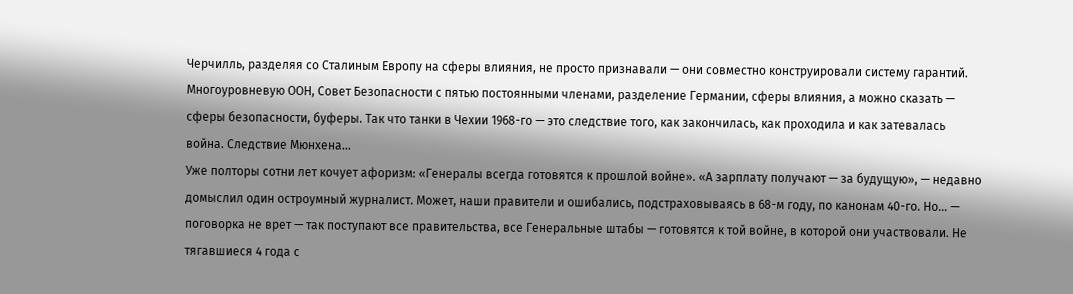Черчилль, разделяя со Сталиным Европу на сферы влияния, не просто признавали — они совместно конструировали систему гарантий. Многоуровневую ООН, Совет Безопасности с пятью постоянными членами, разделение Германии, сферы влияния, а можно сказать — сферы безопасности, буферы. Так что танки в Чехии 1968-го — это следствие того, как закончилась, как проходила и как затевалась война. Следствие Мюнхена…
Уже полторы сотни лет кочует афоризм: «Генералы всегда готовятся к прошлой войне». «А зарплату получают — за будущую», — недавно домыслил один остроумный журналист. Может, наши правители и ошибались, подстраховываясь в 68-м году, по канонам 40-го. Но… — поговорка не врет — так поступают все правительства, все Генеральные штабы — готовятся к той войне, в которой они участвовали. Не тягавшиеся 4 года с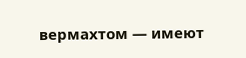вермахтом — имеют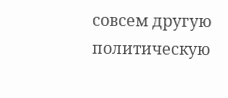совсем другую политическую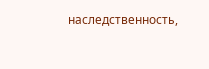наследственность,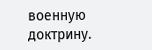военную доктрину.